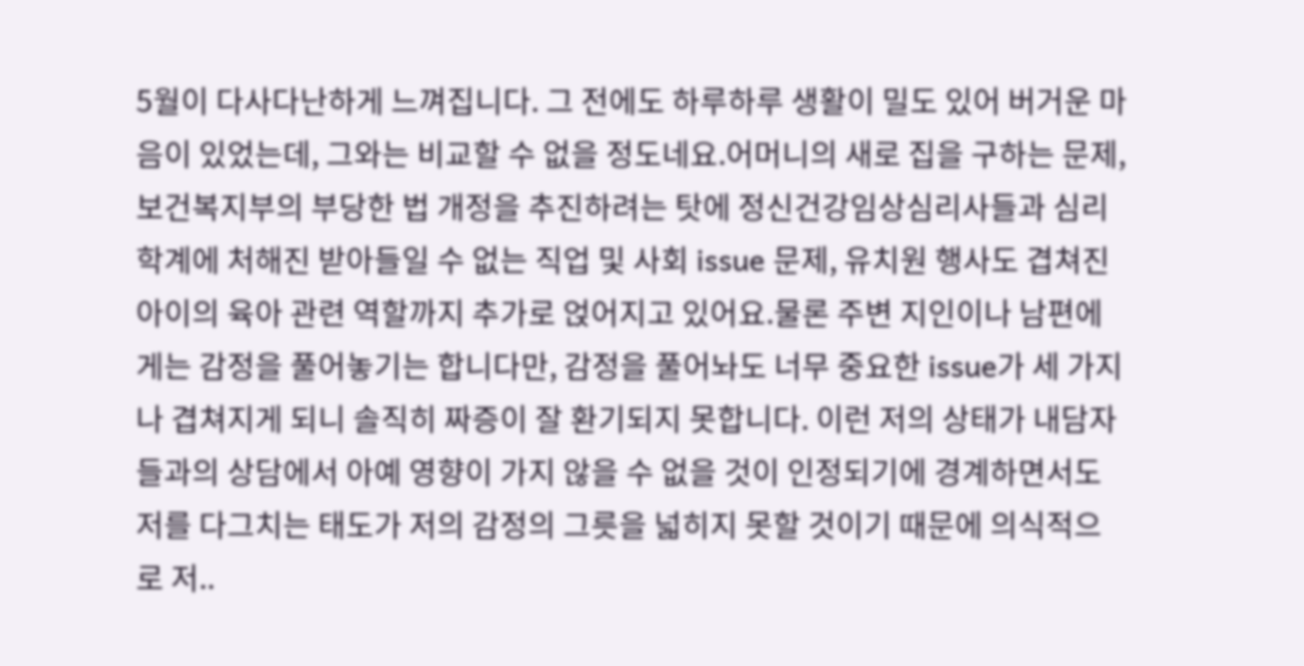5월이 다사다난하게 느껴집니다. 그 전에도 하루하루 생활이 밀도 있어 버거운 마음이 있었는데, 그와는 비교할 수 없을 정도네요.어머니의 새로 집을 구하는 문제, 보건복지부의 부당한 법 개정을 추진하려는 탓에 정신건강임상심리사들과 심리학계에 처해진 받아들일 수 없는 직업 및 사회 issue 문제, 유치원 행사도 겹쳐진 아이의 육아 관련 역할까지 추가로 얹어지고 있어요.물론 주변 지인이나 남편에게는 감정을 풀어놓기는 합니다만, 감정을 풀어놔도 너무 중요한 issue가 세 가지나 겹쳐지게 되니 솔직히 짜증이 잘 환기되지 못합니다. 이런 저의 상태가 내담자들과의 상담에서 아예 영향이 가지 않을 수 없을 것이 인정되기에 경계하면서도 저를 다그치는 태도가 저의 감정의 그릇을 넓히지 못할 것이기 때문에 의식적으로 저..